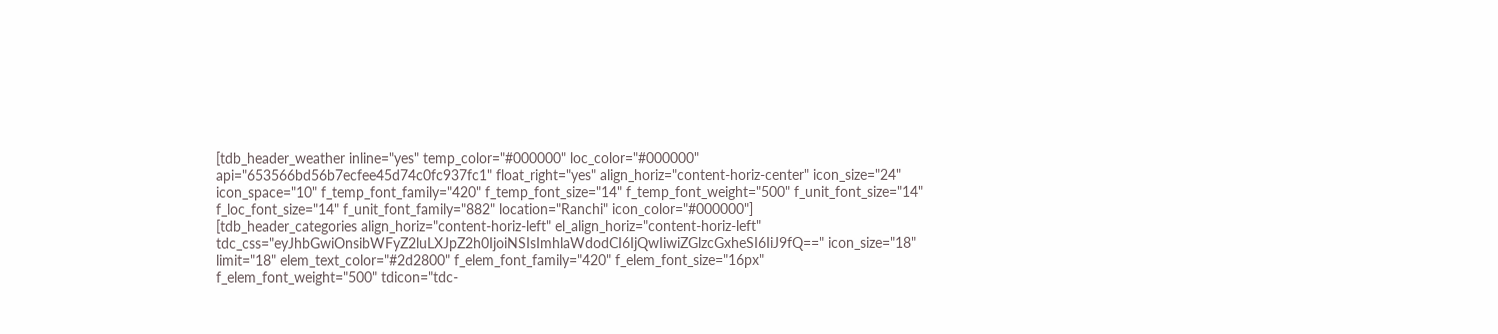[tdb_header_weather inline="yes" temp_color="#000000" loc_color="#000000" api="653566bd56b7ecfee45d74c0fc937fc1" float_right="yes" align_horiz="content-horiz-center" icon_size="24" icon_space="10" f_temp_font_family="420" f_temp_font_size="14" f_temp_font_weight="500" f_unit_font_size="14" f_loc_font_size="14" f_unit_font_family="882" location="Ranchi" icon_color="#000000"]
[tdb_header_categories align_horiz="content-horiz-left" el_align_horiz="content-horiz-left" tdc_css="eyJhbGwiOnsibWFyZ2luLXJpZ2h0IjoiNSIsImhlaWdodCI6IjQwIiwiZGlzcGxheSI6IiJ9fQ==" icon_size="18" limit="18" elem_text_color="#2d2800" f_elem_font_family="420" f_elem_font_size="16px" f_elem_font_weight="500" tdicon="tdc-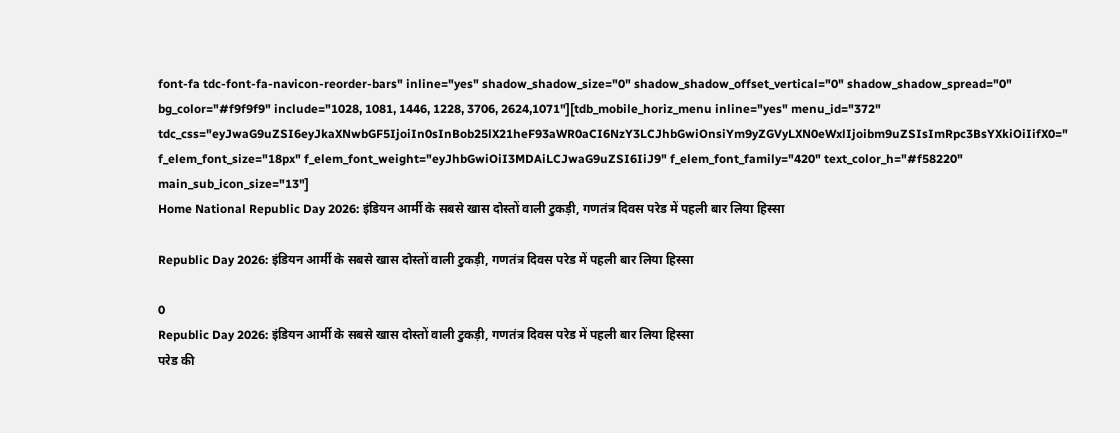font-fa tdc-font-fa-navicon-reorder-bars" inline="yes" shadow_shadow_size="0" shadow_shadow_offset_vertical="0" shadow_shadow_spread="0" bg_color="#f9f9f9" include="1028, 1081, 1446, 1228, 3706, 2624,1071"][tdb_mobile_horiz_menu inline="yes" menu_id="372" tdc_css="eyJwaG9uZSI6eyJkaXNwbGF5IjoiIn0sInBob25lX21heF93aWR0aCI6NzY3LCJhbGwiOnsiYm9yZGVyLXN0eWxlIjoibm9uZSIsImRpc3BsYXkiOiIifX0=" f_elem_font_size="18px" f_elem_font_weight="eyJhbGwiOiI3MDAiLCJwaG9uZSI6IiJ9" f_elem_font_family="420" text_color_h="#f58220" main_sub_icon_size="13"]
Home National Republic Day 2026: इंडियन आर्मी के सबसे खास दोस्तों वाली टुकड़ी, गणतंत्र दिवस परेड में पहली बार लिया हिस्सा

Republic Day 2026: इंडियन आर्मी के सबसे खास दोस्तों वाली टुकड़ी, गणतंत्र दिवस परेड में पहली बार लिया हिस्सा

0
Republic Day 2026: इंडियन आर्मी के सबसे खास दोस्तों वाली टुकड़ी, गणतंत्र दिवस परेड में पहली बार लिया हिस्सा
परेड की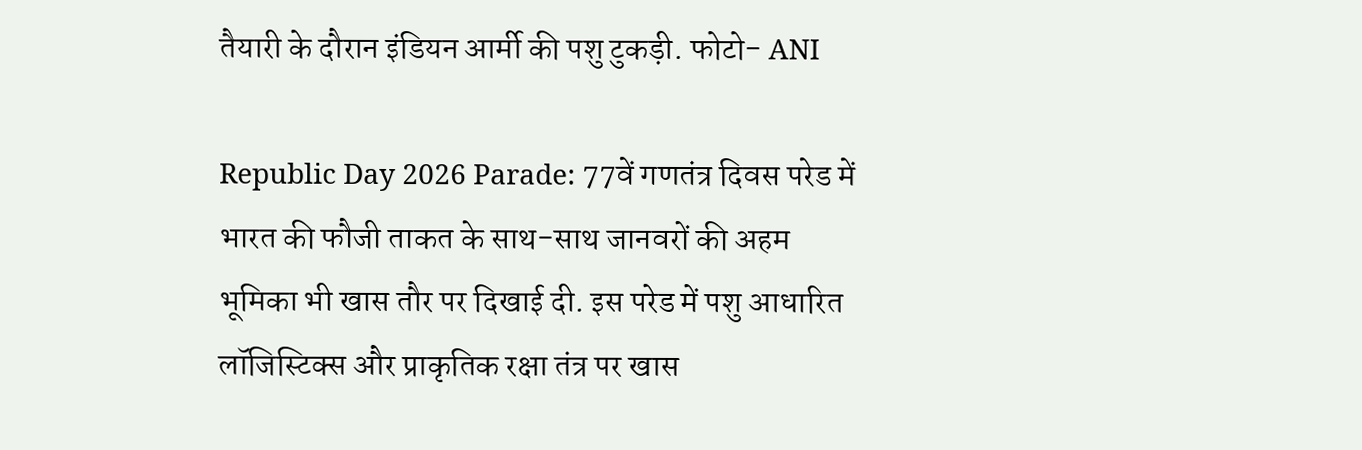तैयारी के दौरान इंडियन आर्मी की पशु टुकड़ी. फोटो- ANI

Republic Day 2026 Parade: 77वें गणतंत्र दिवस परेड में भारत की फौजी ताकत के साथ-साथ जानवरों की अहम भूमिका भी खास तौर पर दिखाई दी. इस परेड में पशु आधारित लॉजिस्टिक्स और प्राकृतिक रक्षा तंत्र पर खास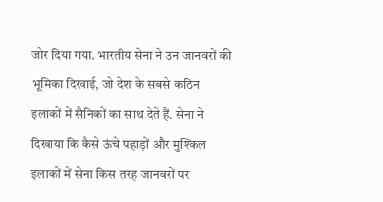जोर दिया गया. भारतीय सेना ने उन जानवरों की भूमिका दिखाई, जो देश के सबसे कठिन इलाकों में सैनिकों का साथ देते हैं. सेना ने दिखाया कि कैसे ऊंचे पहाड़ों और मुश्किल इलाकों में सेना किस तरह जानवरों पर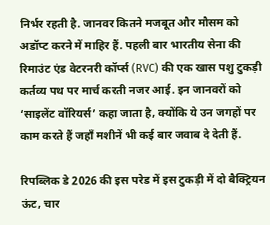निर्भर रहती है. जानवर कितने मजबूत और मौसम को अडॉप्ट करने में माहिर हैं. पहली बार भारतीय सेना की रिमाउंट एंड वेटरनरी कॉर्प्स (RVC) की एक खास पशु टुकड़ी कर्तव्य पथ पर मार्च करती नजर आई. इन जानवरों को ‘साइलेंट वॉरियर्स’ कहा जाता है, क्योंकि ये उन जगहों पर काम करते हैं जहाँ मशीनें भी कई बार जवाब दे देती हैं.

रिपब्लिक डे 2026 की इस परेड में इस टुकड़ी में दो बैक्ट्रियन ऊंट, चार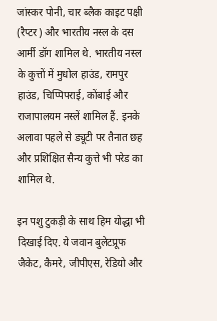जांस्कर पोनी, चार ब्लैक काइट पक्षी (रैप्टर) और भारतीय नस्ल के दस आर्मी डॉग शामिल थे. भारतीय नस्ल के कुत्तों में मुधोल हाउंड, रामपुर हाउंड, चिप्पिपराई, कोंबाई और राजापालयम नस्लें शामिल हैं. इनके अलावा पहले से ड्यूटी पर तैनात छह और प्रशिक्षित सैन्य कुत्ते भी परेड का शामिल थे.

इन पशु टुकड़ी के साथ हिम योद्धा भी दिखाई दिए. ये जवान बुलेटप्रूफ जैकेट, कैमरे, जीपीएस, रेडियो और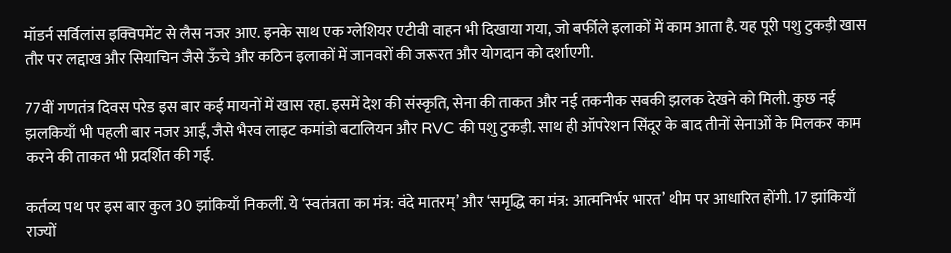मॉडर्न सर्विलांस इक्विपमेंट से लैस नजर आए. इनके साथ एक ग्लेशियर एटीवी वाहन भी दिखाया गया, जो बर्फीले इलाकों में काम आता है. यह पूरी पशु टुकड़ी खास तौर पर लद्दाख और सियाचिन जैसे ऊँचे और कठिन इलाकों में जानवरों की जरूरत और योगदान को दर्शाएगी.

77वीं गणतंत्र दिवस परेड इस बार कई मायनों में खास रहा. इसमें देश की संस्कृति, सेना की ताकत और नई तकनीक सबकी झलक देखने को मिली. कुछ नई झलकियाँ भी पहली बार नजर आईं, जैसे भैरव लाइट कमांडो बटालियन और RVC की पशु टुकड़ी. साथ ही ऑपरेशन सिंदूर के बाद तीनों सेनाओं के मिलकर काम करने की ताकत भी प्रदर्शित की गई.

कर्तव्य पथ पर इस बार कुल 30 झांकियाँ निकलीं. ये ‘स्वतंत्रता का मंत्र: वंदे मातरम्’ और ‘समृद्धि का मंत्र: आत्मनिर्भर भारत’ थीम पर आधारित होंगी. 17 झांकियाँ राज्यों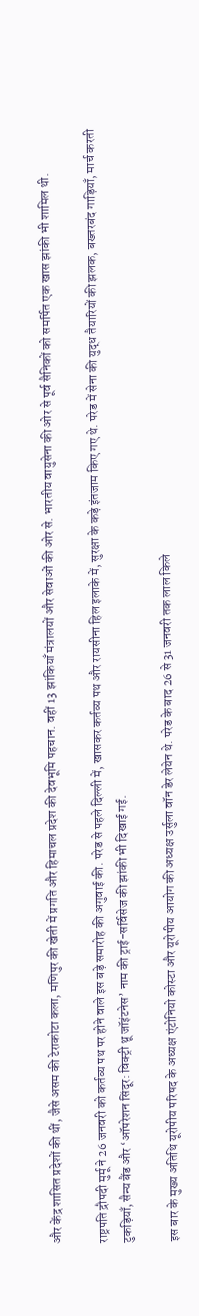और केंद्र शासित प्रदेशों की थीं, जैसे असम की टेराकोटा कला, मणिपुर की खेती में प्रगति और हिमाचल प्रदेश की देवभूमि पहचान. वहीं 13 झांकियाँ मंत्रालयों और सेवाओं की ओर से. भारतीय वायुसेना की ओर से पूर्व सैनिकों को समर्पित एक खास झांकी भी शामिल थी.

राष्ट्रपति द्रौपदी मुर्मू ने 26 जनवरी को कर्तव्य पथ पर होने वाले इस बड़े समारोह की अगुवाई की. परेड से पहले दिल्ली में, खासकर कर्तव्य पथ और रायसीना हिल इलाके में, सुरक्षा के कड़े इंतजाम किए गए थे. परेड में सेना की युद्ध तैयारियों की झलक, बख्तरबंद गाड़ियाँ, मार्च करती टुकड़ियाँ, सैन्य बैंड और ‘ऑपरेशन सिंदूर: विक्ट्री थ्रू जॉइंटनेस’ नाम की ट्राई-सर्विसेज की झांकी भी दिखाई गई.

इस बार के मुख्य अतिथि यूरोपीय परिषद के अध्यक्ष एंटोनियो कोस्टा और यूरोपीय आयोग की अध्यक्ष उर्सुला वॉन डेर लेयेन थे. परेड के बाद 26 से 31 जनवरी तक लाल किले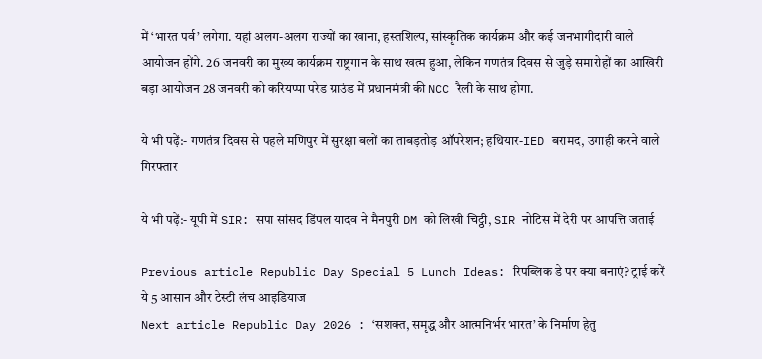में ‘भारत पर्व’ लगेगा. यहां अलग-अलग राज्यों का खाना, हस्तशिल्प, सांस्कृतिक कार्यक्रम और कई जनभागीदारी वाले आयोजन होंगे. 26 जनवरी का मुख्य कार्यक्रम राष्ट्रगान के साथ खत्म हुआ, लेकिन गणतंत्र दिवस से जुड़े समारोहों का आखिरी बड़ा आयोजन 28 जनवरी को करियप्पा परेड ग्राउंड में प्रधानमंत्री की NCC रैली के साथ होगा.

ये भी पढ़ें:- गणतंत्र दिवस से पहले मणिपुर में सुरक्षा बलों का ताबड़तोड़ ऑपरेशन; हथियार-IED बरामद, उगाही करने वाले गिरफ्तार

ये भी पढ़ें:- यूपी में SIR: सपा सांसद डिंपल यादव ने मैनपुरी DM को लिखी चिट्ठी, SIR नोटिस में देरी पर आपत्ति जताई

Previous article Republic Day Special 5 Lunch Ideas: रिपब्लिक डे पर क्या बनाएं? ट्राई करें ये 5 आसान और टेस्टी लंच आइडियाज
Next article Republic Day 2026 : ‘सशक्त, समृद्ध और आत्मनिर्भर भारत’ के निर्माण हेतु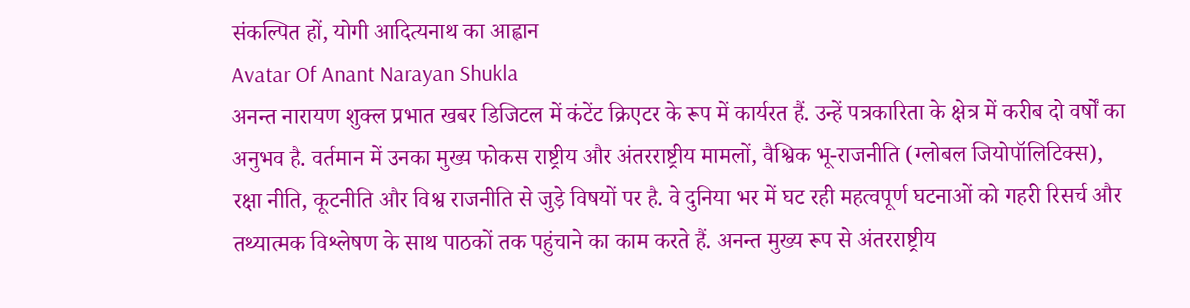संकल्पित हों, योगी आदित्यनाथ का आह्वान
Avatar Of Anant Narayan Shukla
अनन्त नारायण शुक्ल प्रभात खबर डिजिटल में कंटेंट क्रिएटर के रूप में कार्यरत हैं. उन्हें पत्रकारिता के क्षेत्र में करीब दो वर्षों का अनुभव है. वर्तमान में उनका मुख्य फोकस राष्ट्रीय और अंतरराष्ट्रीय मामलों, वैश्विक भू-राजनीति (ग्लोबल जियोपॉलिटिक्स), रक्षा नीति, कूटनीति और विश्व राजनीति से जुड़े विषयों पर है. वे दुनिया भर में घट रही महत्वपूर्ण घटनाओं को गहरी रिसर्च और तथ्यात्मक विश्लेषण के साथ पाठकों तक पहुंचाने का काम करते हैं. अनन्त मुख्य रूप से अंतरराष्ट्रीय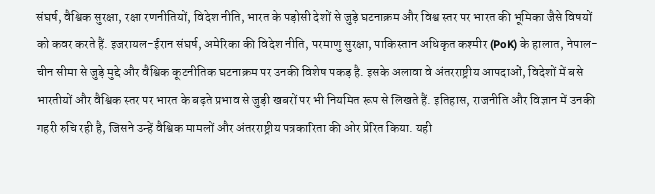संघर्ष, वैश्विक सुरक्षा, रक्षा रणनीतियों, विदेश नीति, भारत के पड़ोसी देशों से जुड़े घटनाक्रम और विश्व स्तर पर भारत की भूमिका जैसे विषयों को कवर करते हैं. इजरायल-ईरान संघर्ष, अमेरिका की विदेश नीति, परमाणु सुरक्षा, पाकिस्तान अधिकृत कश्मीर (PoK) के हालात, नेपाल-चीन सीमा से जुड़े मुद्दे और वैश्विक कूटनीतिक घटनाक्रम पर उनकी विशेष पकड़ है. इसके अलावा वे अंतरराष्ट्रीय आपदाओं, विदेशों में बसे भारतीयों और वैश्विक स्तर पर भारत के बढ़ते प्रभाव से जुड़ी खबरों पर भी नियमित रूप से लिखते हैं. इतिहास, राजनीति और विज्ञान में उनकी गहरी रुचि रही है, जिसने उन्हें वैश्विक मामलों और अंतरराष्ट्रीय पत्रकारिता की ओर प्रेरित किया. यही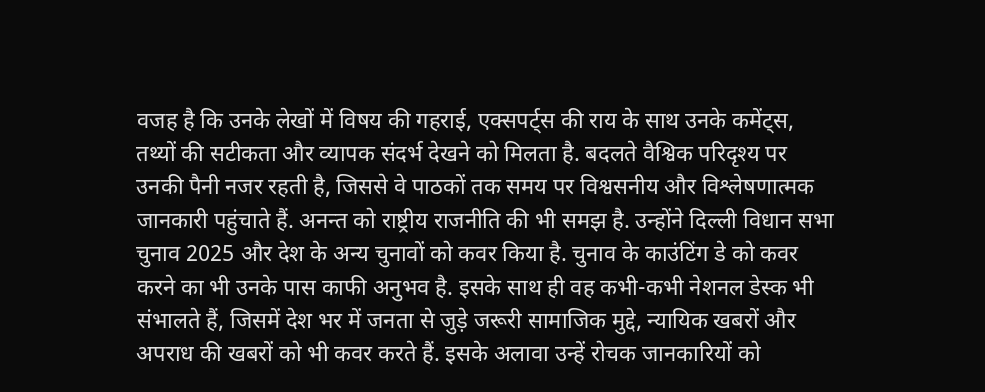वजह है कि उनके लेखों में विषय की गहराई, एक्सपर्ट्स की राय के साथ उनके कमेंट्स, तथ्यों की सटीकता और व्यापक संदर्भ देखने को मिलता है. बदलते वैश्विक परिदृश्य पर उनकी पैनी नजर रहती है, जिससे वे पाठकों तक समय पर विश्वसनीय और विश्लेषणात्मक जानकारी पहुंचाते हैं. अनन्त को राष्ट्रीय राजनीति की भी समझ है. उन्होंने दिल्ली विधान सभा चुनाव 2025 और देश के अन्य चुनावों को कवर किया है. चुनाव के काउंटिंग डे को कवर करने का भी उनके पास काफी अनुभव है. इसके साथ ही वह कभी-कभी नेशनल डेस्क भी संभालते हैं, जिसमें देश भर में जनता से जुड़े जरूरी सामाजिक मुद्दे, न्यायिक खबरों और अपराध की खबरों को भी कवर करते हैं. इसके अलावा उन्हें रोचक जानकारियों को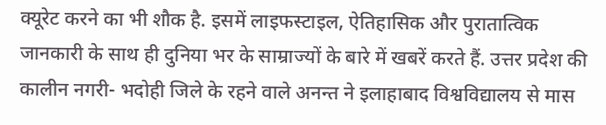क्यूरेट करने का भी शौक है. इसमें लाइफस्टाइल, ऐतिहासिक और पुरातात्विक जानकारी के साथ ही दुनिया भर के साम्राज्यों के बारे में खबरें करते हैं. उत्तर प्रदेश की कालीन नगरी- भदोही जिले के रहने वाले अनन्त ने इलाहाबाद विश्वविद्यालय से मास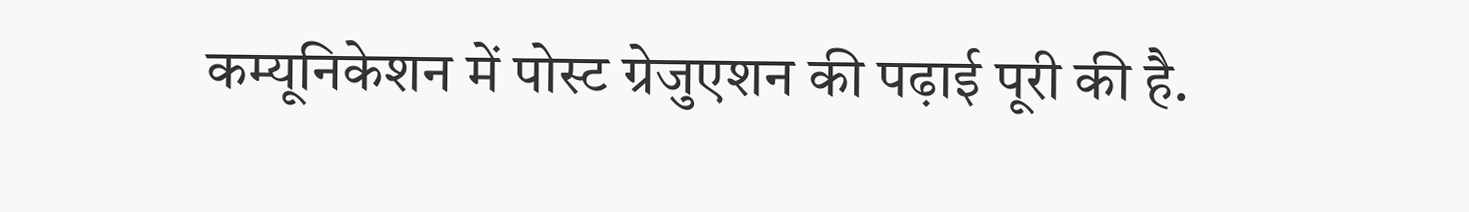कम्यूनिकेशन में पोस्ट ग्रेजुएशन की पढ़ाई पूरी की है.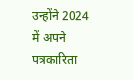उन्होंने 2024 में अपने पत्रकारिता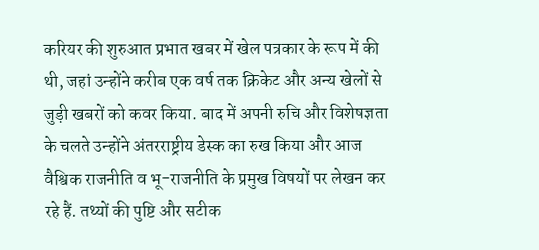करियर की शुरुआत प्रभात खबर में खेल पत्रकार के रूप में की थी, जहां उन्होंने करीब एक वर्ष तक क्रिकेट और अन्य खेलों से जुड़ी खबरों को कवर किया. बाद में अपनी रुचि और विशेषज्ञता के चलते उन्होंने अंतरराष्ट्रीय डेस्क का रुख किया और आज वैश्विक राजनीति व भू-राजनीति के प्रमुख विषयों पर लेखन कर रहे हैं. तथ्यों की पुष्टि और सटीक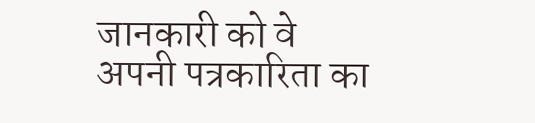जानकारी को वे अपनी पत्रकारिता का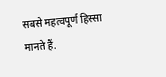सबसे महत्वपूर्ण हिस्सा मानते हैं.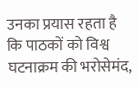उनका प्रयास रहता है कि पाठकों को विश्व घटनाक्रम की भरोसेमंद,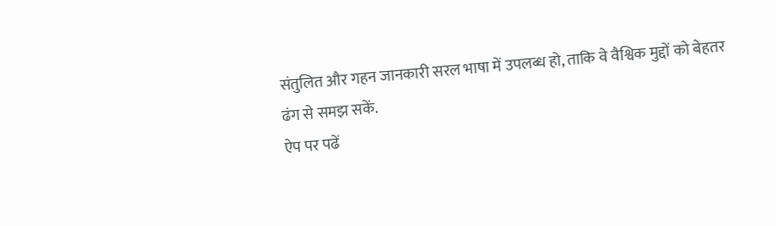संतुलित और गहन जानकारी सरल भाषा में उपलब्ध हो, ताकि वे वैश्विक मुद्दों को बेहतर ढंग से समझ सकें.
ऐप पर पढें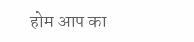होम आप का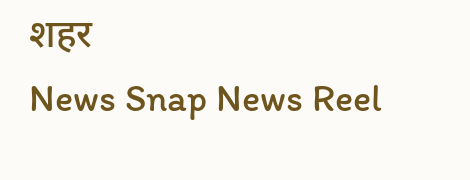शहर
News Snap News Reel